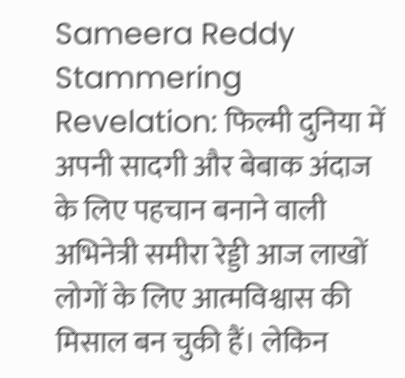Sameera Reddy Stammering Revelation: फिल्मी दुनिया में अपनी सादगी और बेबाक अंदाज के लिए पहचान बनाने वाली अभिनेत्री समीरा रेड्डी आज लाखों लोगों के लिए आत्मविश्वास की मिसाल बन चुकी हैं। लेकिन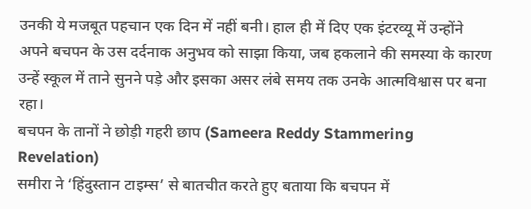उनकी ये मजबूत पहचान एक दिन में नहीं बनी। हाल ही में दिए एक इंटरव्यू में उन्होंने अपने बचपन के उस दर्दनाक अनुभव को साझा किया, जब हकलाने की समस्या के कारण उन्हें स्कूल में ताने सुनने पड़े और इसका असर लंबे समय तक उनके आत्मविश्वास पर बना रहा।
बचपन के तानों ने छोड़ी गहरी छाप (Sameera Reddy Stammering Revelation)
समीरा ने ‘हिंदुस्तान टाइम्स’ से बातचीत करते हुए बताया कि बचपन में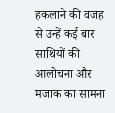हकलाने की वजह से उन्हें कई बार साथियों की आलोचना और मजाक का सामना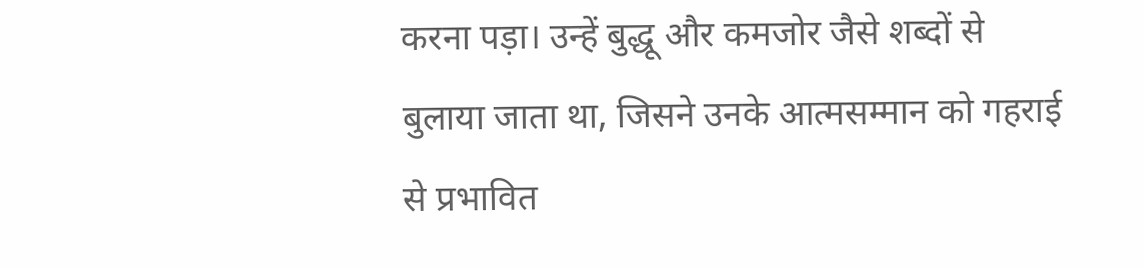करना पड़ा। उन्हें बुद्धू और कमजोर जैसे शब्दों से बुलाया जाता था, जिसने उनके आत्मसम्मान को गहराई से प्रभावित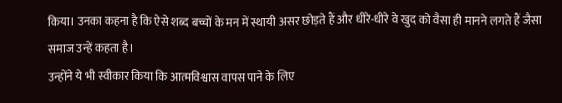किया। उनका कहना है कि ऐसे शब्द बच्चों के मन में स्थायी असर छोड़ते हैं और धीरे-धीरे वे खुद को वैसा ही मानने लगते हैं जैसा समाज उन्हें कहता है।
उन्होंने ये भी स्वीकार किया कि आत्मविश्वास वापस पाने के लिए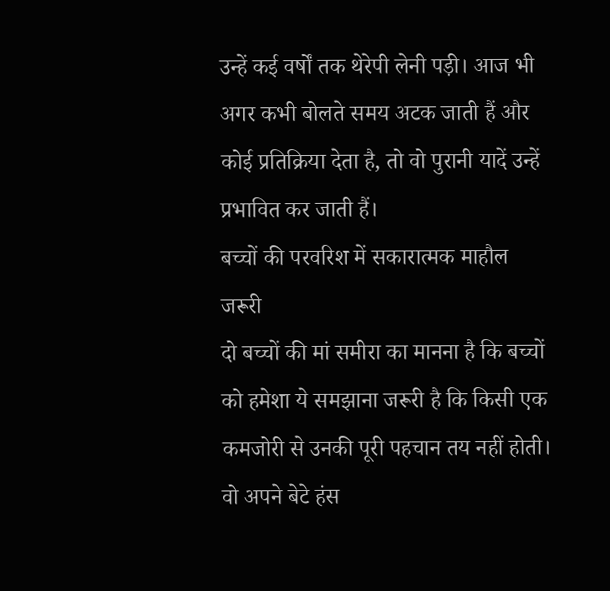उन्हें कई वर्षों तक थेरेपी लेनी पड़ी। आज भी अगर कभी बोलते समय अटक जाती हैं और कोई प्रतिक्रिया देता है, तो वो पुरानी यादें उन्हें प्रभावित कर जाती हैं।
बच्चों की परवरिश में सकारात्मक माहौल जरूरी
दो बच्चों की मां समीरा का मानना है कि बच्चों को हमेशा ये समझाना जरूरी है कि किसी एक कमजोरी से उनकी पूरी पहचान तय नहीं होती। वो अपने बेटे हंस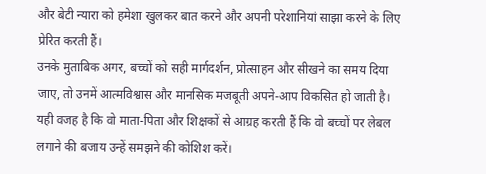और बेटी न्यारा को हमेशा खुलकर बात करने और अपनी परेशानियां साझा करने के लिए प्रेरित करती हैं।
उनके मुताबिक अगर, बच्चों को सही मार्गदर्शन, प्रोत्साहन और सीखने का समय दिया जाए, तो उनमें आत्मविश्वास और मानसिक मजबूती अपने-आप विकसित हो जाती है। यही वजह है कि वो माता-पिता और शिक्षकों से आग्रह करती हैं कि वो बच्चों पर लेबल लगाने की बजाय उन्हें समझने की कोशिश करें।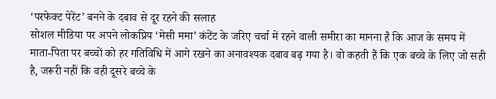‘परफेक्ट पेरेंट’ बनने के दबाव से दूर रहने की सलाह
सोशल मीडिया पर अपने लोकप्रिय ‘मेसी ममा’ कंटेंट के जरिए चर्चा में रहने वाली समीरा का मानना है कि आज के समय में माता-पिता पर बच्चों को हर गतिविधि में आगे रखने का अनावश्यक दबाव बढ़ गया है। वो कहती हैं कि एक बच्चे के लिए जो सही है, जरूरी नहीं कि वही दूसरे बच्चे के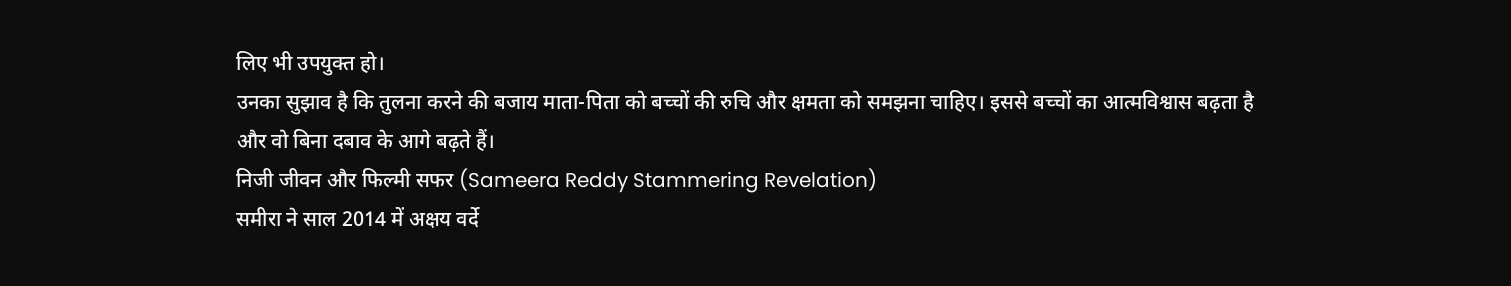लिए भी उपयुक्त हो।
उनका सुझाव है कि तुलना करने की बजाय माता-पिता को बच्चों की रुचि और क्षमता को समझना चाहिए। इससे बच्चों का आत्मविश्वास बढ़ता है और वो बिना दबाव के आगे बढ़ते हैं।
निजी जीवन और फिल्मी सफर (Sameera Reddy Stammering Revelation)
समीरा ने साल 2014 में अक्षय वर्दे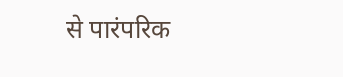से पारंपरिक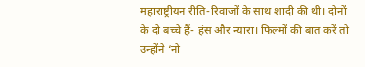महाराष्ट्रीयन रीति-रिवाजों के साथ शादी की थी। दोनों के दो बच्चे हैं- हंस और न्यारा। फिल्मों की बात करें तो उन्होंने ‘नो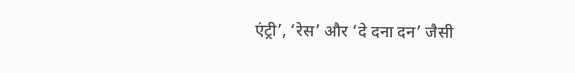एंट्री’, ‘रेस’ और ‘दे दना दन’ जैसी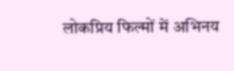लोकप्रिय फिल्मों में अभिनय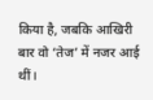किया है, जबकि आखिरी बार वो ‘तेज’ में नजर आई थीं।